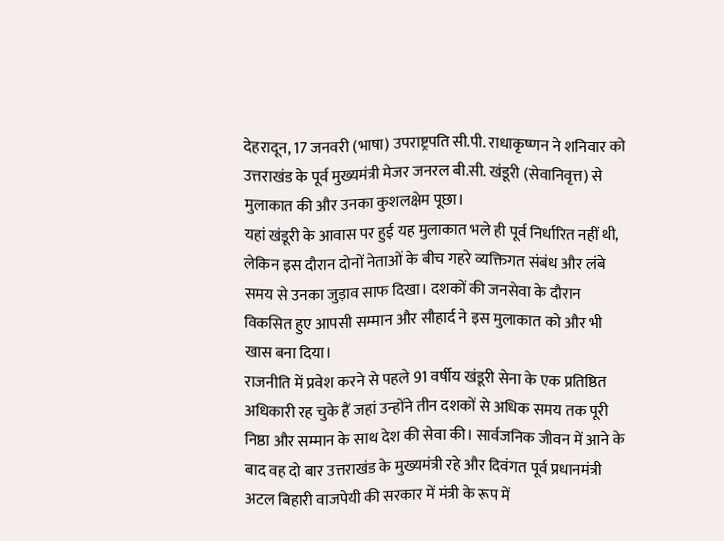देहरादून, 17 जनवरी (भाषा) उपराष्ट्रपति सी.पी. राधाकृष्णन ने शनिवार को उत्तराखंड के पूर्व मुख्यमंत्री मेजर जनरल बी.सी. खंडूरी (सेवानिवृत्त) से मुलाकात की और उनका कुशलक्षेम पूछा।
यहां खंडूरी के आवास पर हुई यह मुलाकात भले ही पूर्व निर्धारित नहीं थी, लेकिन इस दौरान दोनों नेताओं के बीच गहरे व्यक्तिगत संबंध और लंबे समय से उनका जुड़ाव साफ दिखा। दशकों की जनसेवा के दौरान विकसित हुए आपसी सम्मान और सौहार्द ने इस मुलाकात को और भी खास बना दिया।
राजनीति में प्रवेश करने से पहले 91 वर्षीय खंडूरी सेना के एक प्रतिष्ठित अधिकारी रह चुके हैं जहां उन्होंने तीन दशकों से अधिक समय तक पूरी निष्ठा और सम्मान के साथ देश की सेवा की। सार्वजनिक जीवन में आने के बाद वह दो बार उत्तराखंड के मुख्यमंत्री रहे और दिवंगत पूर्व प्रधानमंत्री अटल बिहारी वाजपेयी की सरकार में मंत्री के रूप में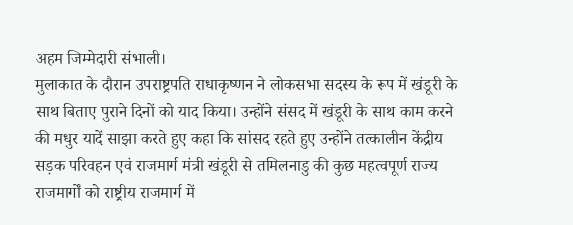अहम जिम्मेदारी संभाली।
मुलाकात के दौरान उपराष्ट्रपति राधाकृष्णन ने लोकसभा सदस्य के रूप में खंडूरी के साथ बिताए पुराने दिनों को याद किया। उन्होंने संसद में खंडूरी के साथ काम करने की मधुर यादें साझा करते हुए कहा कि सांसद रहते हुए उन्होंने तत्कालीन केंद्रीय सड़क परिवहन एवं राजमार्ग मंत्री खंडूरी से तमिलनाडु की कुछ महत्वपूर्ण राज्य राजमार्गों को राष्ट्रीय राजमार्ग में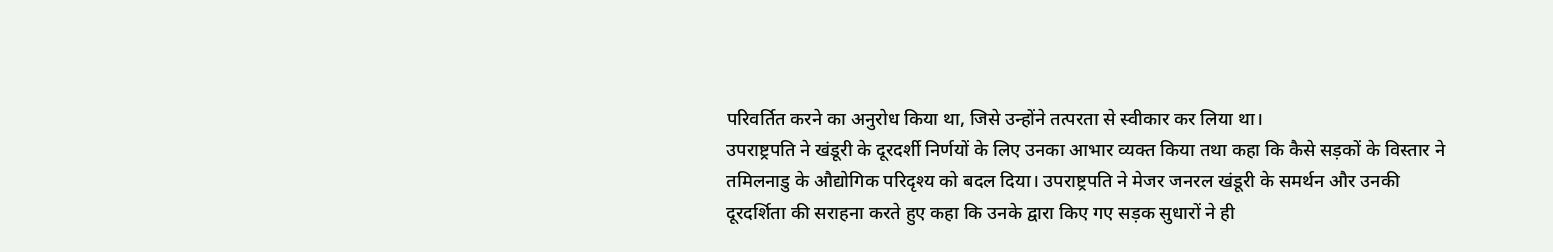परिवर्तित करने का अनुरोध किया था, जिसे उन्होंने तत्परता से स्वीकार कर लिया था।
उपराष्ट्रपति ने खंडूरी के दूरदर्शी निर्णयों के लिए उनका आभार व्यक्त किया तथा कहा कि कैसे सड़कों के विस्तार ने तमिलनाडु के औद्योगिक परिदृश्य को बदल दिया। उपराष्ट्रपति ने मेजर जनरल खंडूरी के समर्थन और उनकी दूरदर्शिता की सराहना करते हुए कहा कि उनके द्वारा किए गए सड़क सुधारों ने ही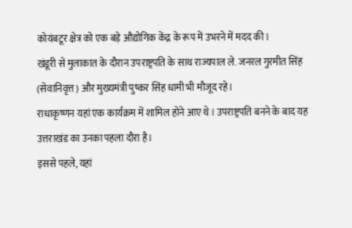कोयंबटूर क्षेत्र को एक बड़े औद्योगिक केंद्र के रूप में उभरने में मदद की।
खंडूरी से मुलाकात के दौरान उपराष्ट्रपति के साथ राज्यपाल ले. जनरल गुरमीत सिंह (सेवानिवृत्त) और मुख्यमंत्री पुष्कर सिंह धामी भी मौजूद रहे।
राधाकृष्णन यहां एक कार्यक्रम में शामिल होने आए थे। उपराष्ट्रपति बनने के बाद यह उत्तराखंड का उनका पहला दौरा है।
इससे पहले, यहां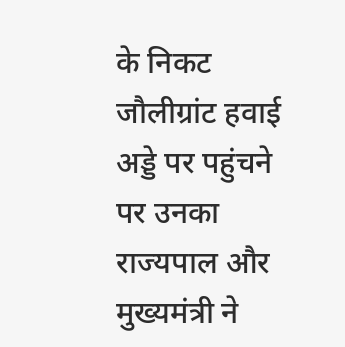के निकट जौलीग्रांट हवाई अड्डे पर पहुंचने पर उनका राज्यपाल और मुख्यमंत्री ने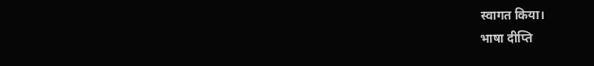स्वागत किया।
भाषा दीप्ति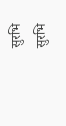सुरभि
सुरभि